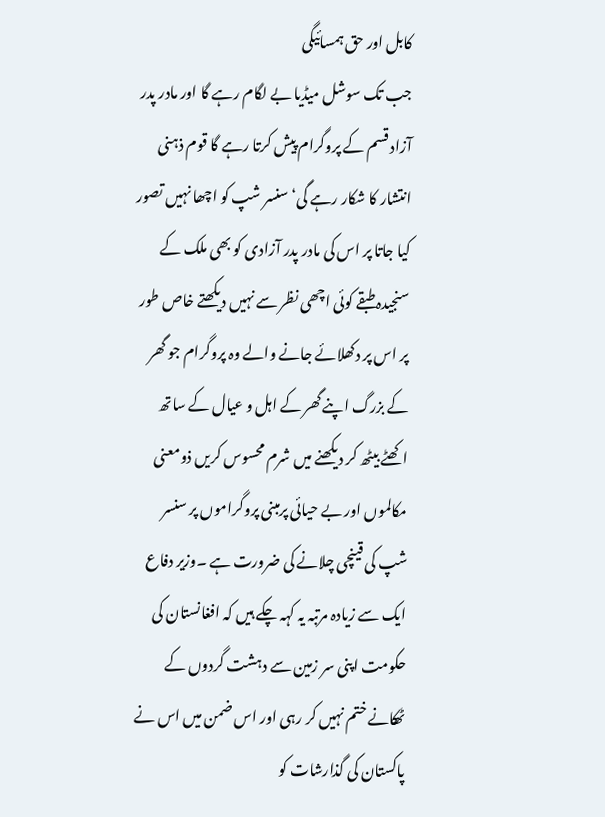کابل اور حق ہمسائیگی
جب تک سوشل میڈیا بے لگام رہے گا اور مادر پدر آزاد قسم کے پروگرام پیش کرتا رہے گا قوم ذہنی انتشار کا شکار رہے گی‘ سنسر شپ کو اچھا نہیں تصور کیا جاتا پر اس کی مادر پدر آزادی کو بھی ملک کے سنجیدہ طبقے کوئی اچھی نظر سے نہیں دیکھتے خاص طور پر اس پر دکھلائے جانے والے وہ پروگرام جو گھر کے بزرگ اپنے گھر کے اہل و عیال کے ساتھ اکھٹے بیٹھ کر دیکھنے میں شرم محسوس کریں ذومعنی مکالموں اور بے حیائی پرمبنی پروگراموں پر سنسر شپ کی قینچی چلانے کی ضرورت ہے ۔وزیر دفاع ایک سے زیادہ مرتبہ یہ کہہ چکے ہیں کہ افغانستان کی حکومت اپنی سر زمین سے دہشت گردوں کے ٹھکانے ختم نہیں کر رہی اور اس ضمن میں اس نے پاکستان کی گذارشات کو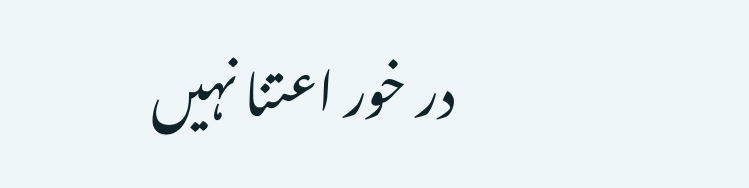در خور اعتنا نہیں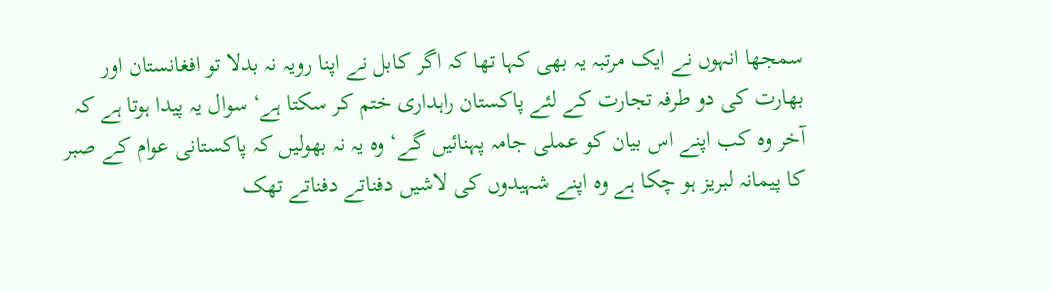سمجھا انہوں نے ایک مرتبہ یہ بھی کہا تھا کہ اگر کابل نے اپنا رویہ نہ بدلا تو افغانستان اور بھارت کی دو طرفہ تجارت کے لئے پاکستان راہداری ختم کر سکتا ہے‘ سوال یہ پیدا ہوتا ہے کہ آخر وہ کب اپنے اس بیان کو عملی جامہ پہنائیں گے‘ وہ یہ نہ بھولیں کہ پاکستانی عوام کے صبر کا پیمانہ لبریز ہو چکا ہے وہ اپنے شہیدوں کی لاشیں دفناتے دفناتے تھک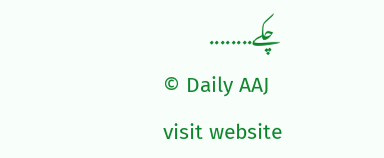چکے........
© Daily AAJ
visit website